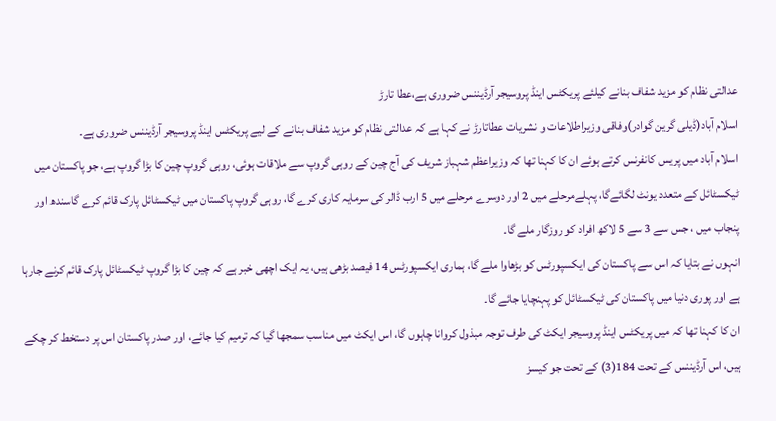عدالتی نظام کو مزید شفاف بنانے کیلئے پریکٹس اینڈ پروسیجر آرڈیننس ضروری ہے،عطا تارڑ
اسلام آباد(ڈیلی گرین گوادر)وفاقی وزیراطلاعات و نشریات عطاتارڑ نے کہا ہے کہ عدالتی نظام کو مزید شفاف بنانے کے لیے پریکٹس اینڈ پروسیجر آرڈیننس ضروری ہے۔
اسلام آباد میں پریس کانفرنس کرتے ہوئے ان کا کہنا تھا کہ وزیراعظم شہباز شریف کی آج چین کے روہی گروپ سے ملاقات ہوئی، روہی گروپ چین کا بڑا گروپ ہے، جو پاکستان میں ٹیکسٹائل کے متعدد یونٹ لگائےگا، پہلےمرحلے میں 2 اور دوسرے مرحلے میں 5 ارب ڈالر کی سرمایہ کاری کرے گا، روہی گروپ پاکستان میں ٹیکسٹائل پارک قائم کرے گاسندھ اور پنجاب میں ، جس سے 3 سے 5 لاکھ افراد کو روزگار ملے گا۔
انہوں نے بتایا کہ اس سے پاکستان کی ایکسپورٹس کو بڑھاوا ملے گا، ہماری ایکسپورٹس 14 فیصد بڑھی ہیں، یہ ایک اچھی خبر ہے کہ چین کا بڑا گروپ ٹیکسٹائل پارک قائم کرنے جارہا ہے اور پوری دنیا میں پاکستان کی ٹیکسٹائل کو پہنچایا جائے گا۔
ان کا کہنا تھا کہ میں پریکٹس اینڈ پروسیجر ایکٹ کی طرف توجہ مبذول کروانا چاہوں گا، اس ایکٹ میں مناسب سمجھا گیا کہ ترمیم کیا جائے، اور صدر پاکستان اس پر دستخط کر چکے ہیں، اس آرڈیننس کے تحت 184(3) کے تحت جو کیسز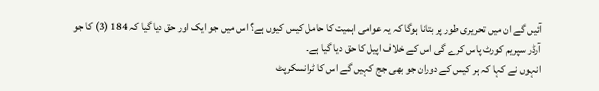آئیں گے ان میں تحریری طور پر بتانا ہوگا کہ یہ عوامی اہمیت کا حامل کیس کیوں ہے؟ اس میں جو ایک اور حق دیا گیا کہ 184 (3) کا جو آرڈر سپریم کورٹ پاس کرے گی اس کے خلاف اپیل کا حق دیا گیا ہے۔
انہوں نے کہا کہ ہر کیس کے دوران جو بھی جج کہیں گے اس کا ٹرانسکرپٹ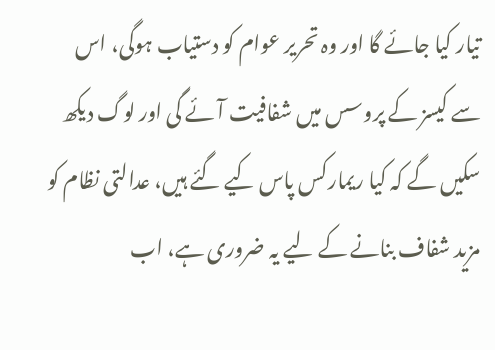تیار کیا جائے گا اور وہ تحریر عوام کو دستیاب ہوگی، اس سے کیسز کے پروسس میں شفافیت آئے گی اور لوگ دیکھ سکیں گے کہ کیا ریمارکس پاس کیے گئے ہیں، عدالتی نظام کو مزید شفاف بنانے کے لیے یہ ضروری ہے، اب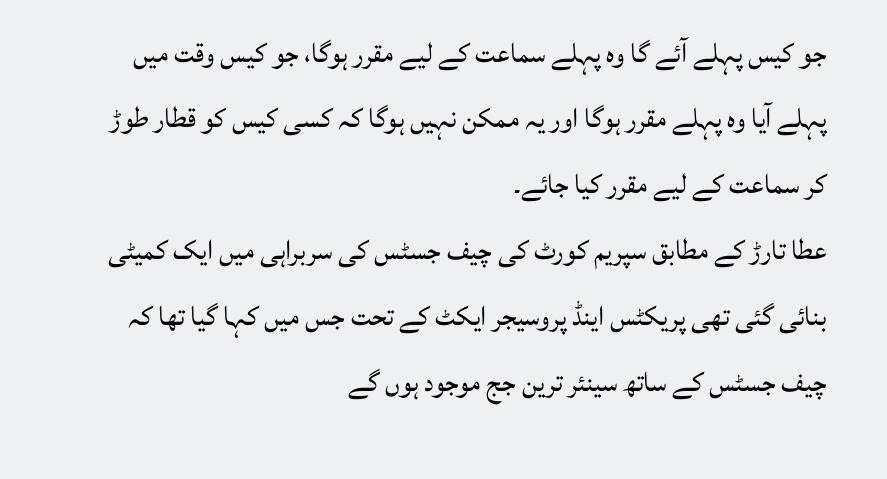جو کیس پہلے آئے گا وہ پہلے سماعت کے لیے مقرر ہوگا، جو کیس وقت میں پہلے آیا وہ پہلے مقرر ہوگا اور یہ ممکن نہیں ہوگا کہ کسی کیس کو قطار طوڑ کر سماعت کے لیے مقرر کیا جائے۔
عطا تارڑ کے مطابق سپریم کورٹ کی چیف جسٹس کی سربراہی میں ایک کمیٹی بنائی گئی تھی پریکٹس اینڈ پروسیجر ایکٹ کے تحت جس میں کہا گیا تھا کہ چیف جسٹس کے ساتھ سینئر ترین جج موجود ہوں گے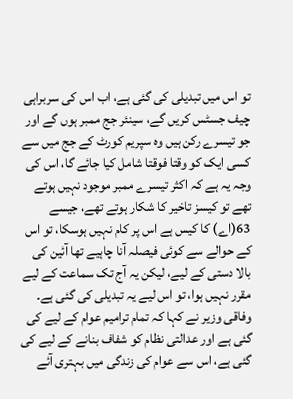تو اس میں تبدیلی کی گئی ہے، اب اس کی سربراہی چیف جسٹس کریں گے، سینئر جج ممبر ہوں گے اور جو تیسرے رکن ہیں وہ سپریم کورٹ کے جج میں سے کسی ایک کو وقتا فوقتا شامل کیا جائے گا، اس کی وجہ یہ ہے کہ اکثر تیسرے ممبر موجود نہیں ہوتے تھے تو کیسز تاخیر کا شکار ہوتے تھے، جیسے 63(اے) کا کیس ہے اس پر کام نہیں ہوسکا، تو اس کے حوالے سے کوئی فیصلہ آنا چاہیے تھا آئین کی بالا دستی کے لیے، لیکن یہ آج تک سماعت کے لیے مقرر نہیں ہوا، تو اس لیے یہ تبدیلی کی گئی ہے۔
وفاقی وزیر نے کہا کہ تمام ترامیم عوام کے لیے کی گئی ہے اور عدالتی نظام کو شفاف بنانے کے لیے کی گئی ہے، اس سے عوام کی زندگی میں بہتری آئے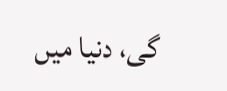گی، دنیا میں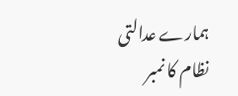ہمارے عدالتی نظام کا نمبر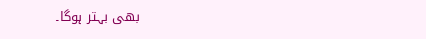بھی بہتر ہوگا۔